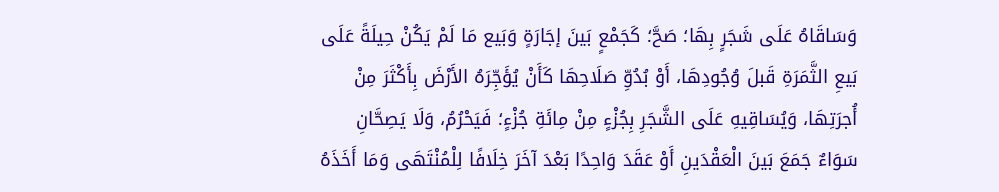وَسَاقَاهُ عَلَى شَجَرٍ بِهَا؛ صَحَّ؛ كَجَمْعٍ بَينَ إجَارَةٍ وَبَيع مَا لَمْ يَكُنْ حِيلَةً عَلَى بَيعِ الثَّمَرَةِ قَبلَ وُجُودِهَا، أَوْ بُدُوِّ صَلَاحِهَا كَأَنْ يُؤَجِّرَهُ الأَرْضَ بِأَكْثَرَ مِنْ أُجرَتِهَا، وَيُسَاقِيهِ عَلَى الشَّجَرِ بِجُزْءٍ مِنْ مِائَةِ جُزْءٍ؛ فَيَحْرُمُ، وَلَا يَصِحَّانِ سَوَاءٌ جَمَعَ بَينَ الْعَقْدَينِ أَوْ عَقَدَ وَاحِدًا بَعْدَ آخَرَ خِلَافًا لِلْمُنْتَهَى وَمَا أَخَذَهُ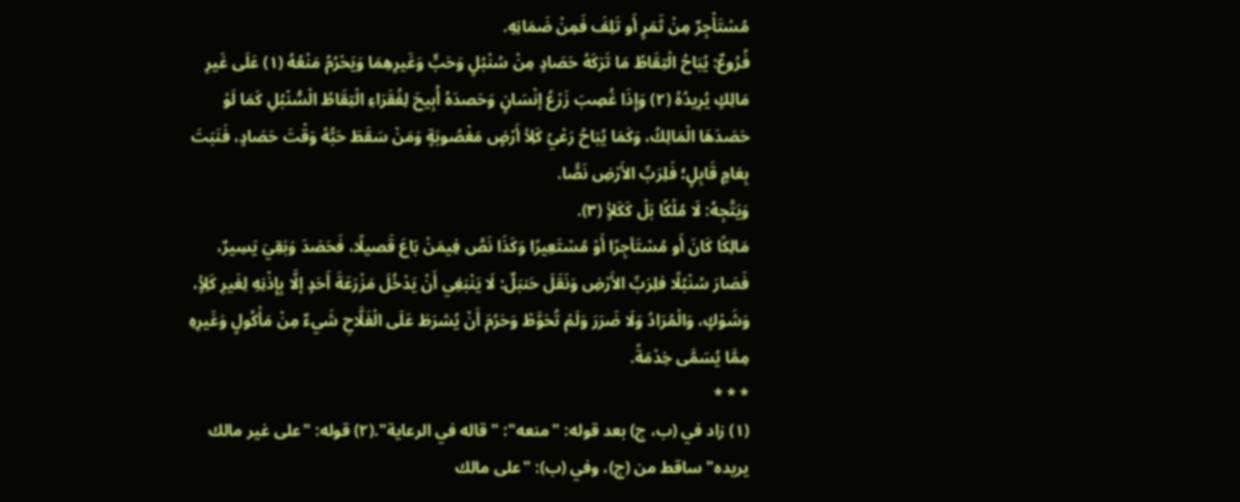مُسْتَأْجِرٌ مِنْ ثَمَرٍ أَو تَلِفَ فَمِنْ ضَمَانِهِ.
فُرُوعٌ: يُبَاحُ الْتِقَاطُ مَا تَرَكَهُ حَصَادٍ مِنْ سُنْبُلٍ وَحَبٍّ وَغَيرِهِمَا وَيَحْرُمُ مَنْعُهُ (١) عَلَى غَيرِ مَالِكٍ يُرِيدُهُ (٢) وَإِذَا غُصِبَ زَرْعُ إنْسَانٍ وَحَصدَهُ أُبِيحَ لِفُقَرَاءِ الْتِقَاطُ الْسُّنْبُلِ كَمَا لَوْ حَصَدَهَا الْمَالِكُ، وَكَمَا يُبَاحُ رَعْيُ كَلِأ أَرْضٍ مَغْصُوبَةٍ وَمَنْ سَقَطَ حَبُّهُ وَقْتَ حَصَادٍ، فَنَبَتَ بِعَامٍ قَابِلٍ؛ فَلِرَبِّ الأَرْضِ نَصًّا.
وَيَتَّجِهُ: لَا مُلْكًا بَلْ كَكَلأٍ (٣).
مَالِكًا كَانَ أَو مُسْتَأجِرًا أَوْ مُسْتَعِيرًا وَكَذَا نَصَّ فِيمَنْ بَاعَ قَصيلًا، فَحَصَدَ وَبَقِيَ يَسِيرٌ، فَصَارَ سُنْبُلًا فلِرَبِّ الأَرْضِ وَنَقَلَ حَنبَلٌ: لَا يَنْبَغِي أَنْ يَدْخُلَ مَزْرَعَةَ أَحَدٍ إلَّا بِإِذْنِهِ لِغَيرِ كَلِأٍ، وَشَوْكٍ، وَالْمُرَادُ وَلَا ضَرَرَ وَلَمْ تُحَوَّطْ وَحَرُمَ أَنْ يُشرَطَ عَلَى الْفَلَّاحِ شَيءٌ مِنْ مَأْكُولٍ وَغَيرِهِ مِمَّا يُسَمَّى خِدْمَةً.
* * *
(١) زاد في (ب، ج) بعد قوله: "منعه": "قاله في الرعاية".(٢) قوله: "على غير مالك يريده" ساقط من (ج)، وفي (ب): "على مالك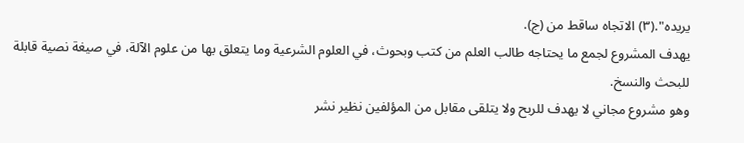يريده".(٣) الاتجاه ساقط من (ج).
يهدف المشروع لجمع ما يحتاجه طالب العلم من كتب وبحوث، في العلوم الشرعية وما يتعلق بها من علوم الآلة، في صيغة نصية قابلة للبحث والنسخ.
وهو مشروع مجاني لا يهدف للربح ولا يتلقى مقابل من المؤلفين نظير نشر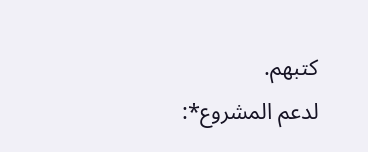كتبهم.
لدعم المشروع*: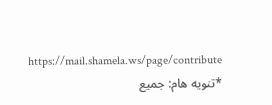https://mail.shamela.ws/page/contribute
*تنويه هام: جميع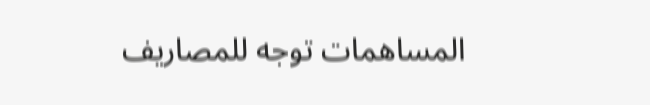المساهمات توجه للمصاريف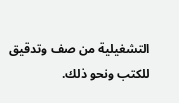التشغيلية من صف وتدقيق للكتب ونحو ذلك.